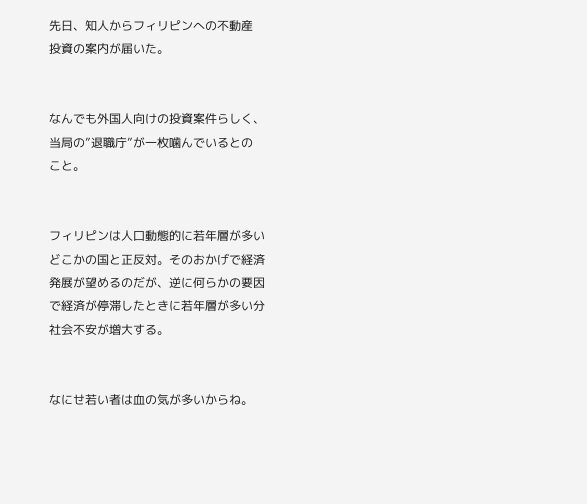先日、知人からフィリピンへの不動産
投資の案内が届いた。


なんでも外国人向けの投資案件らしく、
当局の”退職庁”が一枚噛んでいるとの
こと。


フィリピンは人口動態的に若年層が多い
どこかの国と正反対。そのおかげで経済
発展が望めるのだが、逆に何らかの要因
で経済が停滞したときに若年層が多い分
社会不安が増大する。


なにせ若い者は血の気が多いからね。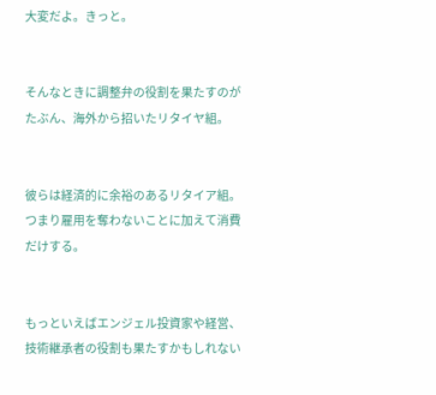大変だよ。きっと。


そんなときに調整弁の役割を果たすのが
たぶん、海外から招いたリタイヤ組。


彼らは経済的に余裕のあるリタイア組。
つまり雇用を奪わないことに加えて消費
だけする。


もっといえばエンジェル投資家や経営、
技術継承者の役割も果たすかもしれない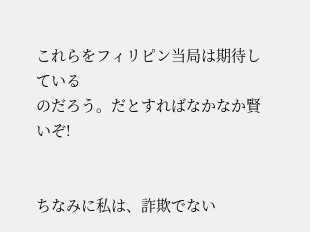これらをフィリピン当局は期待している
のだろう。だとすればなかなか賢いぞ!


ちなみに私は、詐欺でない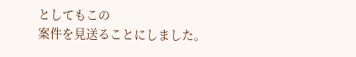としてもこの
案件を見送ることにしました。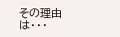その理由は・・・